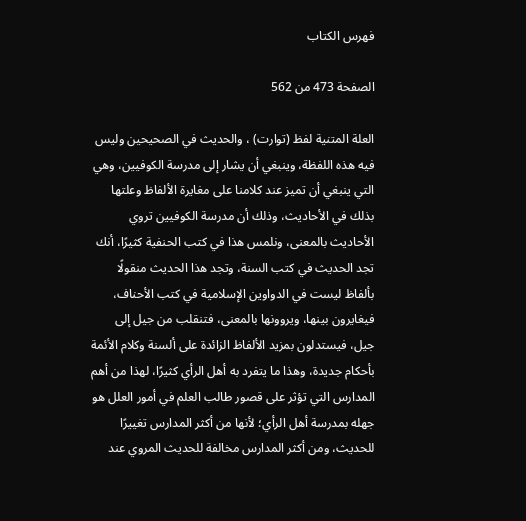فهرس الكتاب

الصفحة 473 من 562

العلة المتنية لفظ (توارت) ، والحديث في الصحيحين وليس فيه هذه اللفظة، وينبغي أن يشار إلى مدرسة الكوفيين، وهي التي ينبغي أن تميز عند كلامنا على مغايرة الألفاظ وعلتها بذلك في الأحاديث، وذلك أن مدرسة الكوفيين تروي الأحاديث بالمعنى، ونلمس هذا في كتب الحنفية كثيرًا، أنك تجد الحديث في كتب السنة، وتجد هذا الحديث منقولًا بألفاظ ليست في الدواوين الإسلامية في كتب الأحناف، فيغايرون بينها، ويروونها بالمعنى، فتنقلب من جيل إلى جيل، فيستدلون بمزيد الألفاظ الزائدة على ألسنة وكلام الأئمة بأحكام جديدة، وهذا ما يتفرد به أهل الرأي كثيرًا، لهذا من أهم المدارس التي تؤثر على قصور طالب العلم في أمور العلل هو جهله بمدرسة أهل الرأي؛ لأنها من أكثر المدارس تغييرًا للحديث، ومن أكثر المدارس مخالفة للحديث المروي عند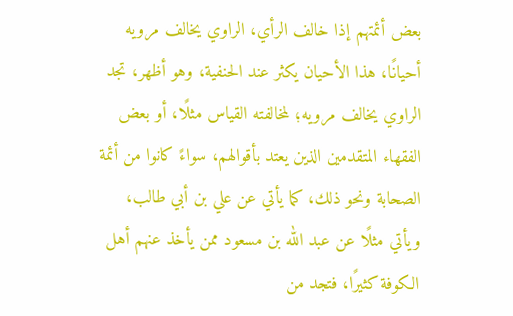بعض أئمتهم إذا خالف الرأي، الراوي يخالف مرويه أحيانًا، هذا الأحيان يكثر عند الحنفية، وهو أظهر، تجد الراوي يخالف مرويه؛ لمخالفته القياس مثلًا، أو بعض الفقهاء المتقدمين الذين يعتد بأقوالهم، سواءً كانوا من أئمة الصحابة ونحو ذلك، كما يأتي عن علي بن أبي طالب، ويأتي مثلًا عن عبد الله بن مسعود ممن يأخذ عنهم أهل الكوفة كثيرًا، فتجد من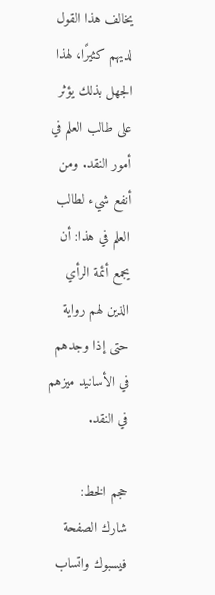يخالف هذا القول لديهم كثيرًا، لهذا الجهل بذلك يؤثر على طالب العلم في أمور النقد. ومن أنفع شيء لطالب العلم في هذا: أن يجمع أئمة الرأي الذين لهم رواية حتى إذا وجدهم في الأسانيد ميزهم في النقد.

حجم الخط:
شارك الصفحة
فيسبوك واتساب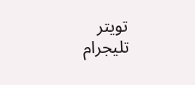تويتر تليجرام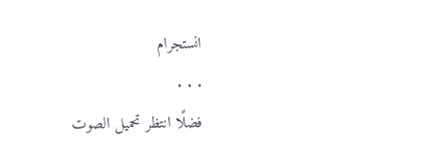انستجرام
. . .
فضلًا انتظر تحميل الصوت